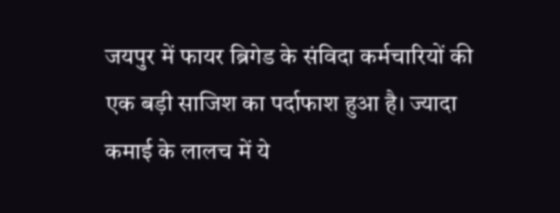जयपुर में फायर ब्रिगेड के संविदा कर्मचारियों की एक बड़ी साजिश का पर्दाफाश हुआ है। ज्यादा कमाई के लालच में ये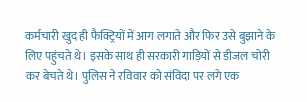कर्मचारी खुद ही फैक्ट्रियों में आग लगाते और फिर उसे बुझाने के लिए पहुंचते थे। इसके साथ ही सरकारी गाड़ियों से डीजल चोरी कर बेचते थे। पुलिस ने रविवार को संविदा पर लगे एक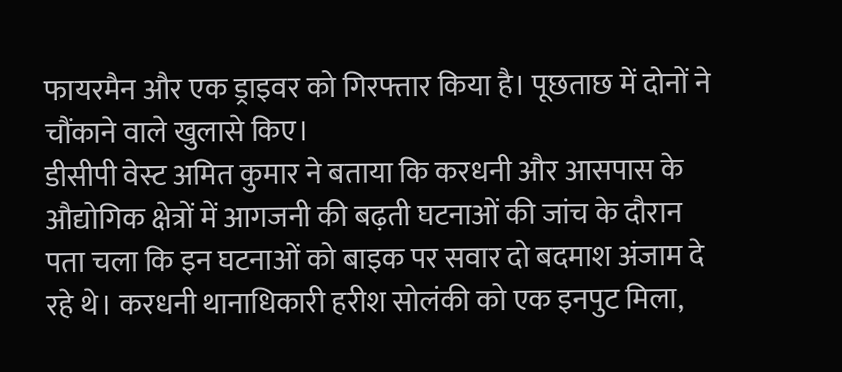फायरमैन और एक ड्राइवर को गिरफ्तार किया है। पूछताछ में दोनों ने चौंकाने वाले खुलासे किए।
डीसीपी वेस्ट अमित कुमार ने बताया कि करधनी और आसपास के औद्योगिक क्षेत्रों में आगजनी की बढ़ती घटनाओं की जांच के दौरान पता चला कि इन घटनाओं को बाइक पर सवार दो बदमाश अंजाम दे रहे थे। करधनी थानाधिकारी हरीश सोलंकी को एक इनपुट मिला,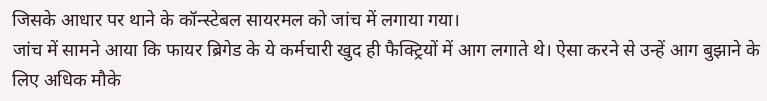जिसके आधार पर थाने के कॉन्स्टेबल सायरमल को जांच में लगाया गया।
जांच में सामने आया कि फायर ब्रिगेड के ये कर्मचारी खुद ही फैक्ट्रियों में आग लगाते थे। ऐसा करने से उन्हें आग बुझाने के लिए अधिक मौके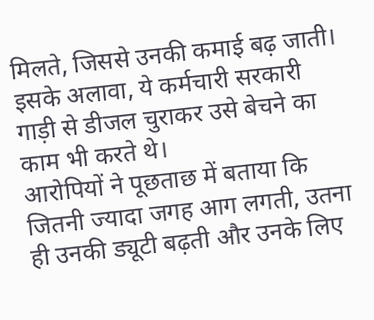मिलते, जिससे उनकी कमाई बढ़ जाती। इसके अलावा, ये कर्मचारी सरकारी गाड़ी से डीजल चुराकर उसे बेचने का काम भी करते थे।
आरोपियों ने पूछताछ में बताया कि जितनी ज्यादा जगह आग लगती, उतना ही उनकी ड्यूटी बढ़ती और उनके लिए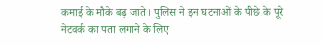कमाई के मौके बढ़ जाते। पुलिस ने इन घटनाओं के पीछे के पूरे नेटवर्क का पता लगाने के लिए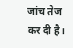जांच तेज कर दी है।